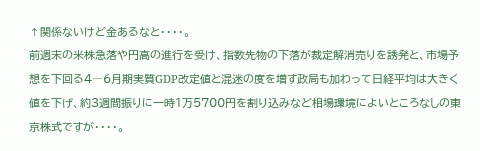↑関係ないけど金あるなと・・・・。
前週末の米株急落や円高の進行を受け、指数先物の下落が裁定解消売りを誘発と、市場予想を下回る4―6月期実質GDP改定値と混迷の度を増す政局も加わって日経平均は大きく値を下げ、約3週間振りに一時1万5700円を割り込みなど相場環境によいところなしの東京株式ですが・・・・。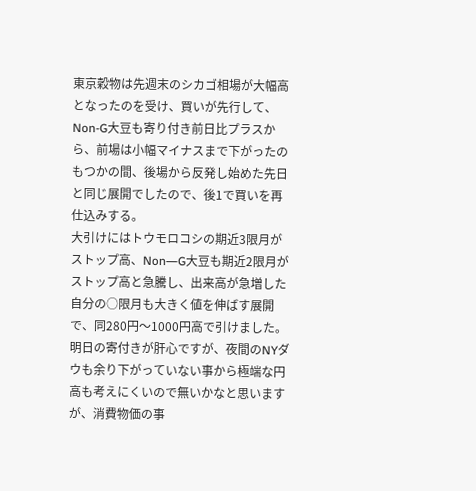東京穀物は先週末のシカゴ相場が大幅高となったのを受け、買いが先行して、Non-G大豆も寄り付き前日比プラスから、前場は小幅マイナスまで下がったのもつかの間、後場から反発し始めた先日と同じ展開でしたので、後1で買いを再仕込みする。
大引けにはトウモロコシの期近3限月がストップ高、Non―G大豆も期近2限月がストップ高と急騰し、出来高が急増した自分の○限月も大きく値を伸ばす展開で、同280円〜1000円高で引けました。
明日の寄付きが肝心ですが、夜間のNYダウも余り下がっていない事から極端な円高も考えにくいので無いかなと思いますが、消費物価の事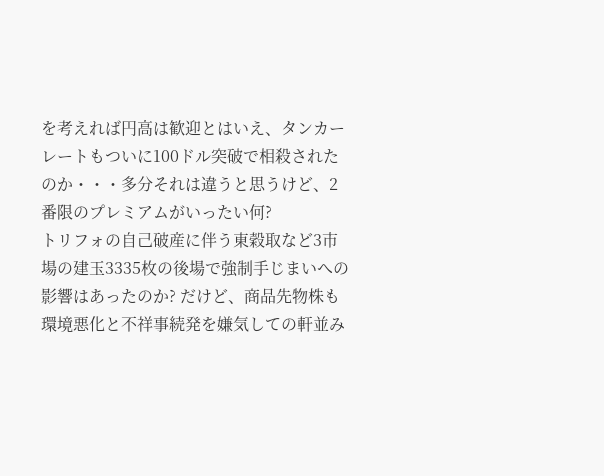を考えれば円高は歓迎とはいえ、タンカーレートもついに100ドル突破で相殺されたのか・・・多分それは違うと思うけど、2番限のプレミアムがいったい何?
トリフォの自己破産に伴う東穀取など3市場の建玉3335枚の後場で強制手じまいへの影響はあったのか? だけど、商品先物株も環境悪化と不祥事続発を嫌気しての軒並み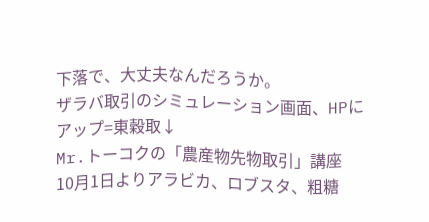下落で、大丈夫なんだろうか。
ザラバ取引のシミュレーション画面、HPにアップ=東穀取↓
Mr.トーコクの「農産物先物取引」講座
10月1日よりアラビカ、ロブスタ、粗糖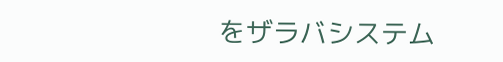をザラバシステム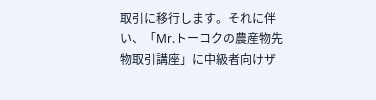取引に移行します。それに伴い、「Mr.トーコクの農産物先物取引講座」に中級者向けザ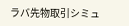ラバ先物取引シミュ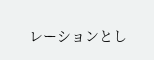レーションとし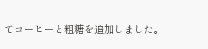てコーヒーと粗糖を追加しました。